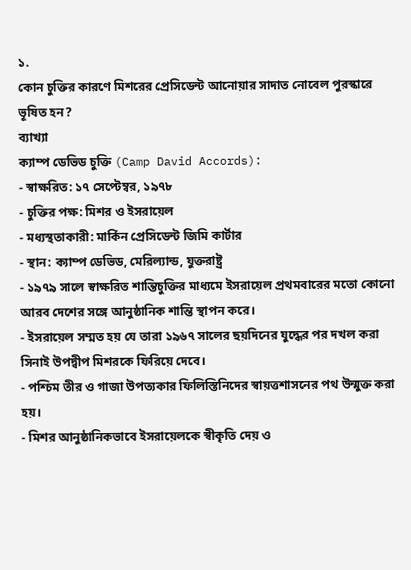১.
কোন চুক্তির কারণে মিশরের প্রেসিডেন্ট আনোয়ার সাদাত নোবেল পুরস্কারে ভূষিত হন?
ব্যাখ্যা
ক্যাম্প ডেভিড চুক্তি (Camp David Accords):
- স্বাক্ষরিত: ১৭ সেপ্টেম্বর, ১৯৭৮
- চুক্তির পক্ষ: মিশর ও ইসরায়েল
- মধ্যস্থতাকারী: মার্কিন প্রেসিডেন্ট জিমি কার্টার
- স্থান: ক্যাম্প ডেভিড, মেরিল্যান্ড, যুক্তরাষ্ট্র
- ১৯৭৯ সালে স্বাক্ষরিত শান্তিচুক্তির মাধ্যমে ইসরায়েল প্রথমবারের মতো কোনো আরব দেশের সঙ্গে আনুষ্ঠানিক শান্তি স্থাপন করে।
- ইসরায়েল সম্মত হয় যে তারা ১৯৬৭ সালের ছয়দিনের যুদ্ধের পর দখল করা সিনাই উপদ্বীপ মিশরকে ফিরিয়ে দেবে।
- পশ্চিম তীর ও গাজা উপত্যকার ফিলিস্তিনিদের স্বায়ত্তশাসনের পথ উন্মুক্ত করা হয়।
- মিশর আনুষ্ঠানিকভাবে ইসরায়েলকে স্বীকৃতি দেয় ও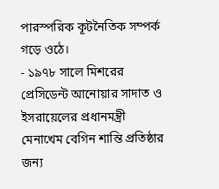পারস্পরিক কূটনৈতিক সম্পর্ক গড়ে ওঠে।
- ১৯৭৮ সালে মিশরের প্রেসিডেন্ট আনোয়ার সাদাত ও ইসরায়েলের প্রধানমন্ত্রী মেনাখেম বেগিন শান্তি প্রতিষ্ঠার জন্য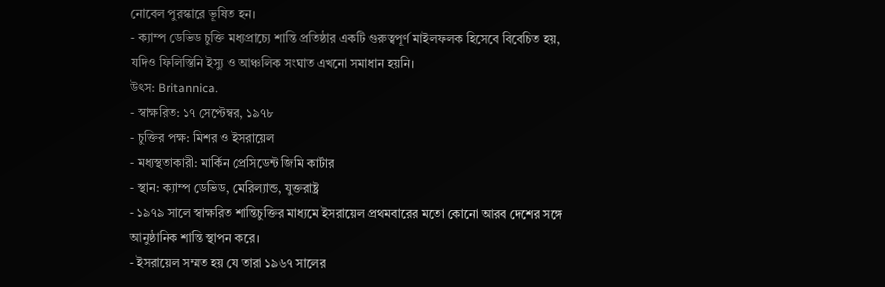নোবেল পুরস্কারে ভূষিত হন।
- ক্যাম্প ডেভিড চুক্তি মধ্যপ্রাচ্যে শান্তি প্রতিষ্ঠার একটি গুরুত্বপূর্ণ মাইলফলক হিসেবে বিবেচিত হয়, যদিও ফিলিস্তিনি ইস্যু ও আঞ্চলিক সংঘাত এখনো সমাধান হয়নি।
উৎস: Britannica.
- স্বাক্ষরিত: ১৭ সেপ্টেম্বর, ১৯৭৮
- চুক্তির পক্ষ: মিশর ও ইসরায়েল
- মধ্যস্থতাকারী: মার্কিন প্রেসিডেন্ট জিমি কার্টার
- স্থান: ক্যাম্প ডেভিড, মেরিল্যান্ড, যুক্তরাষ্ট্র
- ১৯৭৯ সালে স্বাক্ষরিত শান্তিচুক্তির মাধ্যমে ইসরায়েল প্রথমবারের মতো কোনো আরব দেশের সঙ্গে আনুষ্ঠানিক শান্তি স্থাপন করে।
- ইসরায়েল সম্মত হয় যে তারা ১৯৬৭ সালের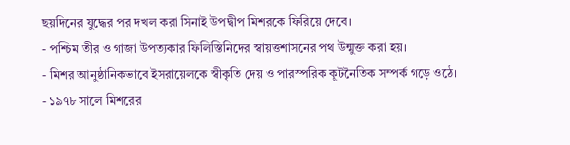ছয়দিনের যুদ্ধের পর দখল করা সিনাই উপদ্বীপ মিশরকে ফিরিয়ে দেবে।
- পশ্চিম তীর ও গাজা উপত্যকার ফিলিস্তিনিদের স্বায়ত্তশাসনের পথ উন্মুক্ত করা হয়।
- মিশর আনুষ্ঠানিকভাবে ইসরায়েলকে স্বীকৃতি দেয় ও পারস্পরিক কূটনৈতিক সম্পর্ক গড়ে ওঠে।
- ১৯৭৮ সালে মিশরের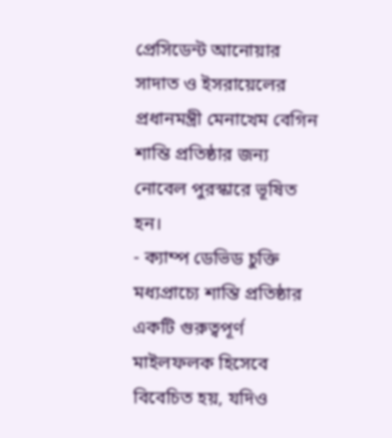প্রেসিডেন্ট আনোয়ার সাদাত ও ইসরায়েলের প্রধানমন্ত্রী মেনাখেম বেগিন শান্তি প্রতিষ্ঠার জন্য নোবেল পুরস্কারে ভূষিত হন।
- ক্যাম্প ডেভিড চুক্তি মধ্যপ্রাচ্যে শান্তি প্রতিষ্ঠার একটি গুরুত্বপূর্ণ মাইলফলক হিসেবে বিবেচিত হয়, যদিও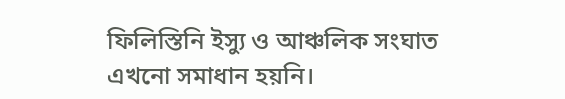ফিলিস্তিনি ইস্যু ও আঞ্চলিক সংঘাত এখনো সমাধান হয়নি।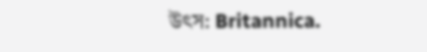উৎস: Britannica.